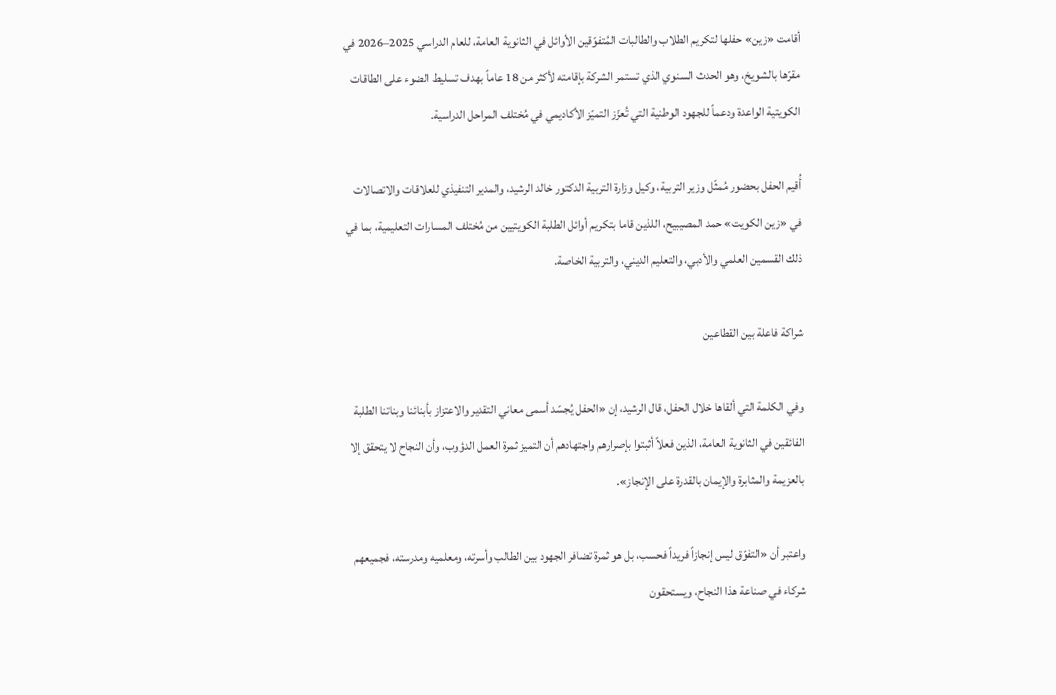أقامت «زين» حفلها لتكريم الطلاب والطالبات المُتفوّقين الأوائل في الثانوية العامة، للعام الدراسي 2025–2026 في مقرّها بالشويخ، وهو الحدث السنوي الذي تستمر الشركة بإقامته لأكثر من 18 عاماً بهدف تسليط الضوء على الطاقات الكويتية الواعدة ودعماً للجهود الوطنية التي تُعزّز التميّز الأكاديمي في مُختلف المراحل الدراسية.

أُقيم الحفل بحضور مُمثّل وزير التربية، وكيل وزارة التربية الدكتور خالد الرشيد، والمدير التنفيذي للعلاقات والاتصالات في «زين الكويت» حمد المصيبيح، اللذين قاما بتكريم أوائل الطلبة الكويتيين من مُختلف المسارات التعليمية، بما في ذلك القسمين العلمي والأدبي، والتعليم الديني، والتربية الخاصة.

شراكة فاعلة بين القطاعين

وفي الكلمة التي ألقاها خلال الحفل، قال الرشيد، إن «الحفل يُجسّد أسمى معاني التقدير والاعتزاز بأبنائنا وبناتنا الطلبة الفائقين في الثانوية العامة، الذين فعلاً أثبتوا بإصرارهم واجتهادهم أن التميز ثمرة العمل الدؤوب، وأن النجاح لا يتحقق إلا بالعزيمة والمثابرة والإيمان بالقدرة على الإنجاز».

واعتبر أن «التفوّق ليس إنجازاً فريداً فحسب، بل هو ثمرة تضافر الجهود بين الطالب وأسرته، ومعلميه ومدرسته، فجميعهم شركاء في صناعة هذا النجاح، ويستحقون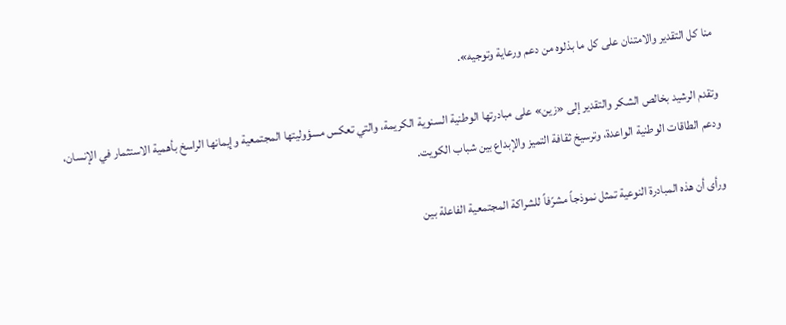منا كل التقدير والامتنان على كل ما بذلوه من دعم ورعاية وتوجيه».

وتقدم الرشيد بخالص الشكر والتقدير إلى «زين» على مبادرتها الوطنية السنوية الكريمة، والتي تعكس مسؤوليتها المجتمعية وإيمانها الراسخ بأهمية الاستثمار في الإنسان، ودعم الطاقات الوطنية الواعدة، وترسيخ ثقافة التميز والإبداع بين شباب الكويت.

ورأى أن هذه المبادرة النوعية تمثل نموذجاً مشرّفاً للشراكة المجتمعية الفاعلة بين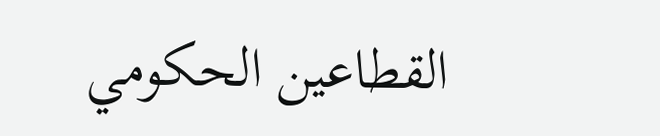القطاعين الحكومي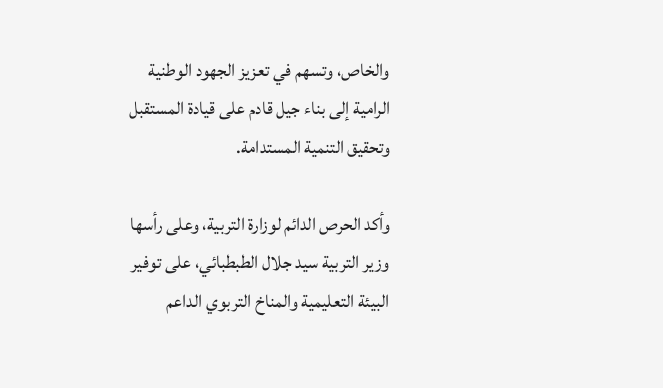والخاص، وتسهم في تعزيز الجهود الوطنية الرامية إلى بناء جيل قادم على قيادة المستقبل وتحقيق التنمية المستدامة.

وأكد الحرص الدائم لوزارة التربية، وعلى رأسها وزير التربية سيد جلال الطبطبائي، على توفير البيئة التعليمية والمناخ التربوي الداعم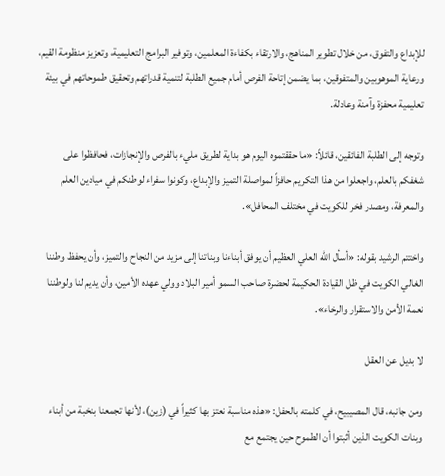للإبداع والتفوق، من خلال تطوير المناهج، والارتقاء بكفاءة المعلمين، وتوفير البرامج التعليمية، وتعزيز منظومة القيم، ورعاية الموهوبين والمتفوقين، بما يضمن إتاحة الفرص أمام جميع الطلبة لتنمية قدراتهم وتحقيق طموحاتهم في بيئة تعليمية محفزة وآمنة وعادلة.

وتوجه إلى الطلبة الفائقين، قائلاً: «ما حققتموه اليوم هو بداية لطريق مليء بالفرص والإنجازات، فحافظوا على شغفكم بالعلم، واجعلوا من هذا التكريم حافزاً لمواصلة التميز والإبداع، وكونوا سفراء لوطنكم في ميادين العلم والمعرفة، ومصدر فخر للكويت في مختلف المحافل».

واختتم الرشيد بقوله: «أسأل الله العلي العظيم أن يوفق أبناءنا وبناتنا إلى مزيد من النجاح والتميز، وأن يحفظ وطننا الغالي الكويت في ظل القيادة الحكيمة لحضرة صاحب السمو أمير البلاد وولي عهده الأمين، وأن يديم لنا ولوطننا نعمة الأمن والاستقرار والرخاء».

لا بديل عن العقل

ومن جانبه، قال المصيبيح، في كلمته بالحفل: «هذه مناسبة نعتز بها كثيراً في (زين)، لأنها تجمعنا بنخبة من أبناء وبنات الكويت الذين أثبتوا أن الطموح حين يجتمع مع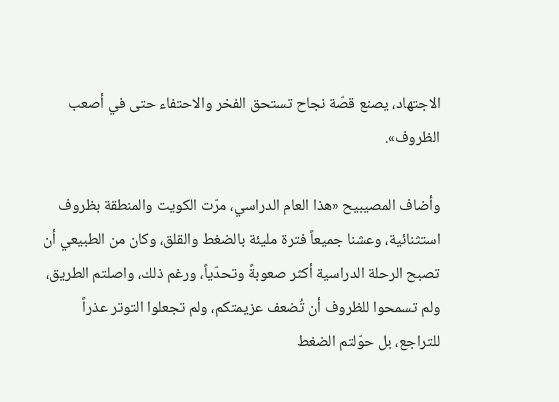الاجتهاد، يصنع قصّة نجاح تستحق الفخر والاحتفاء حتى في أصعب الظروف».

وأضاف المصيبيح «هذا العام الدراسي، مرّت الكويت والمنطقة بظروف استثنائية، وعشنا جميعاً فترة مليئة بالضغط والقلق، وكان من الطبيعي أن تصبح الرحلة الدراسية أكثر صعوبةً وتحدّياً، ورغم ذلك، واصلتم الطريق، ولم تسمحوا للظروف أن تُضعف عزيمتكم، ولم تجعلوا التوتر عذراً للتراجع، بل حوّلتم الضغط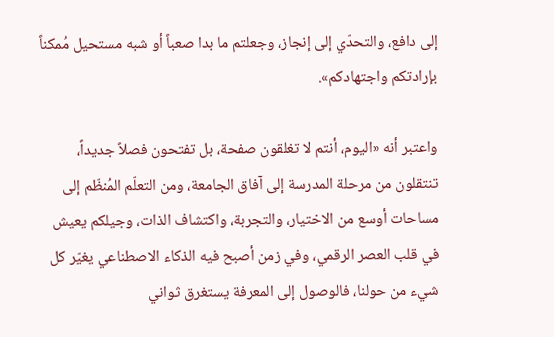إلى دافع، والتحدّي إلى إنجاز، وجعلتم ما بدا صعباً أو شبه مستحيل مُمكناً بإرادتكم واجتهادكم».

واعتبر أنه «اليوم، أنتم لا تغلقون صفحة، بل تفتحون فصلاً جديداً، تنتقلون من مرحلة المدرسة إلى آفاق الجامعة، ومن التعلّم المُنظّم إلى مساحات أوسع من الاختيار، والتجربة، واكتشاف الذات، وجيلكم يعيش في قلب العصر الرقمي، وفي زمن أصبح فيه الذكاء الاصطناعي يغيّر كل شيء من حولنا، فالوصول إلى المعرفة يستغرق ثواني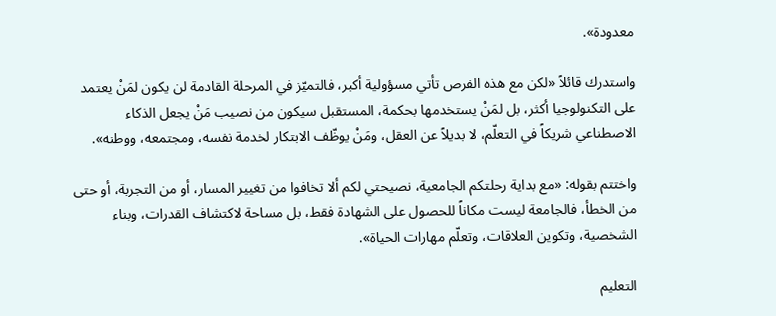معدودة».

واستدرك قائلاً «لكن مع هذه الفرص تأتي مسؤولية أكبر، فالتميّز في المرحلة القادمة لن يكون لمَنْ يعتمد على التكنولوجيا أكثر، بل لمَنْ يستخدمها بحكمة، المستقبل سيكون من نصيب مَنْ يجعل الذكاء الاصطناعي شريكاً في التعلّم، لا بديلاً عن العقل، ومَنْ يوظّف الابتكار لخدمة نفسه، ومجتمعه، ووطنه».

واختتم بقوله: «مع بداية رحلتكم الجامعية، نصيحتي لكم ألا تخافوا من تغيير المسار، أو من التجربة، أو حتى من الخطأ، فالجامعة ليست مكاناً للحصول على الشهادة فقط، بل مساحة لاكتشاف القدرات، وبناء الشخصية، وتكوين العلاقات، وتعلّم مهارات الحياة».

التعليم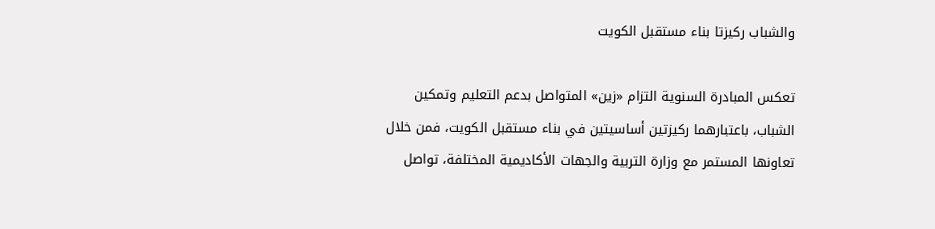والشباب ركيزتا بناء مستقبل الكويت

تعكس المبادرة السنوية التزام «زين» المتواصل بدعم التعليم وتمكين الشباب، باعتبارهما ركيزتين أساسيتين في بناء مستقبل الكويت، فمن خلال تعاونها المستمر مع وزارة التربية والجهات الأكاديمية المختلفة، تواصل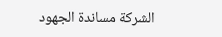الشركة مساندة الجهود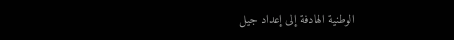الوطنية الهادفة إلى إعداد جيل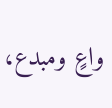واعٍ ومبدع،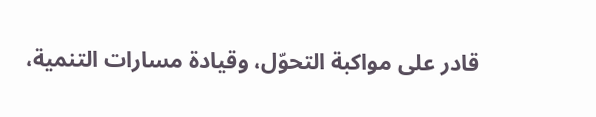قادر على مواكبة التحوّل، وقيادة مسارات التنمية،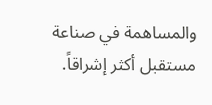والمساهمة في صناعة مستقبل أكثر إشراقاً.